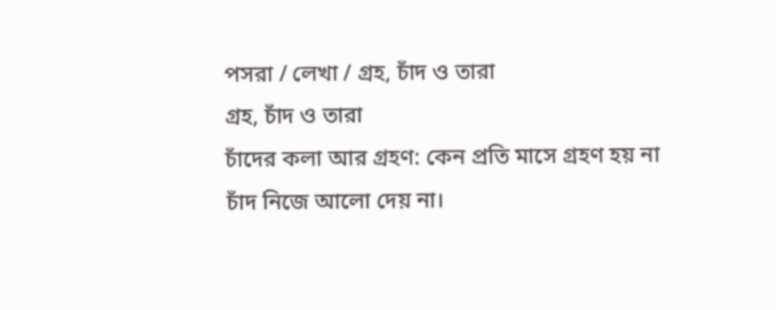পসরা / লেখা / গ্রহ, চাঁদ ও তারা
গ্রহ, চাঁদ ও তারা
চাঁদের কলা আর গ্রহণ: কেন প্রতি মাসে গ্রহণ হয় না
চাঁদ নিজে আলো দেয় না।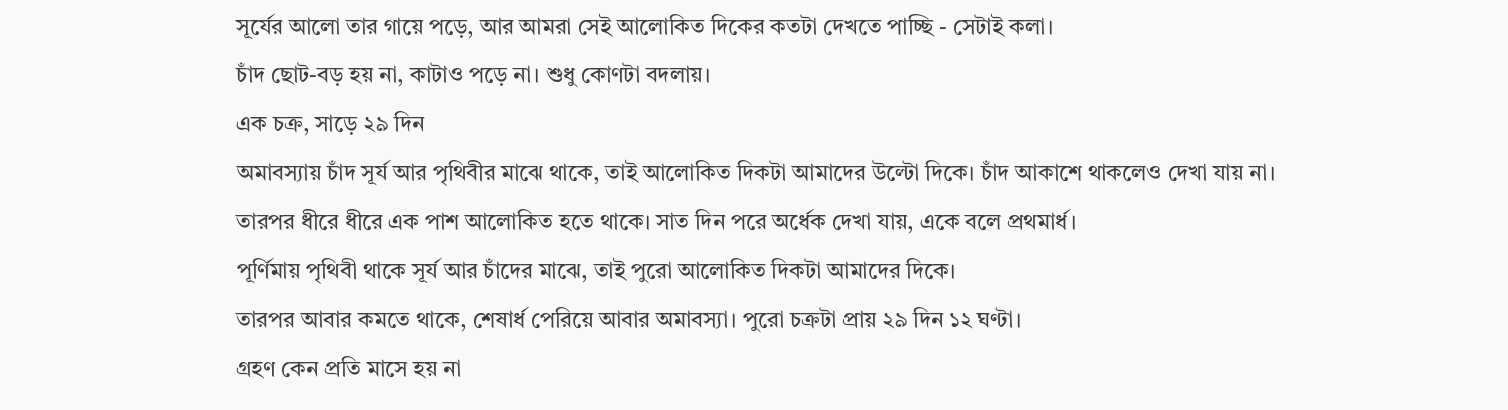সূর্যের আলো তার গায়ে পড়ে, আর আমরা সেই আলোকিত দিকের কতটা দেখতে পাচ্ছি - সেটাই কলা।
চাঁদ ছোট-বড় হয় না, কাটাও পড়ে না। শুধু কোণটা বদলায়।
এক চক্র, সাড়ে ২৯ দিন
অমাবস্যায় চাঁদ সূর্য আর পৃথিবীর মাঝে থাকে, তাই আলোকিত দিকটা আমাদের উল্টো দিকে। চাঁদ আকাশে থাকলেও দেখা যায় না।
তারপর ধীরে ধীরে এক পাশ আলোকিত হতে থাকে। সাত দিন পরে অর্ধেক দেখা যায়, একে বলে প্রথমার্ধ।
পূর্ণিমায় পৃথিবী থাকে সূর্য আর চাঁদের মাঝে, তাই পুরো আলোকিত দিকটা আমাদের দিকে।
তারপর আবার কমতে থাকে, শেষার্ধ পেরিয়ে আবার অমাবস্যা। পুরো চক্রটা প্রায় ২৯ দিন ১২ ঘণ্টা।
গ্রহণ কেন প্রতি মাসে হয় না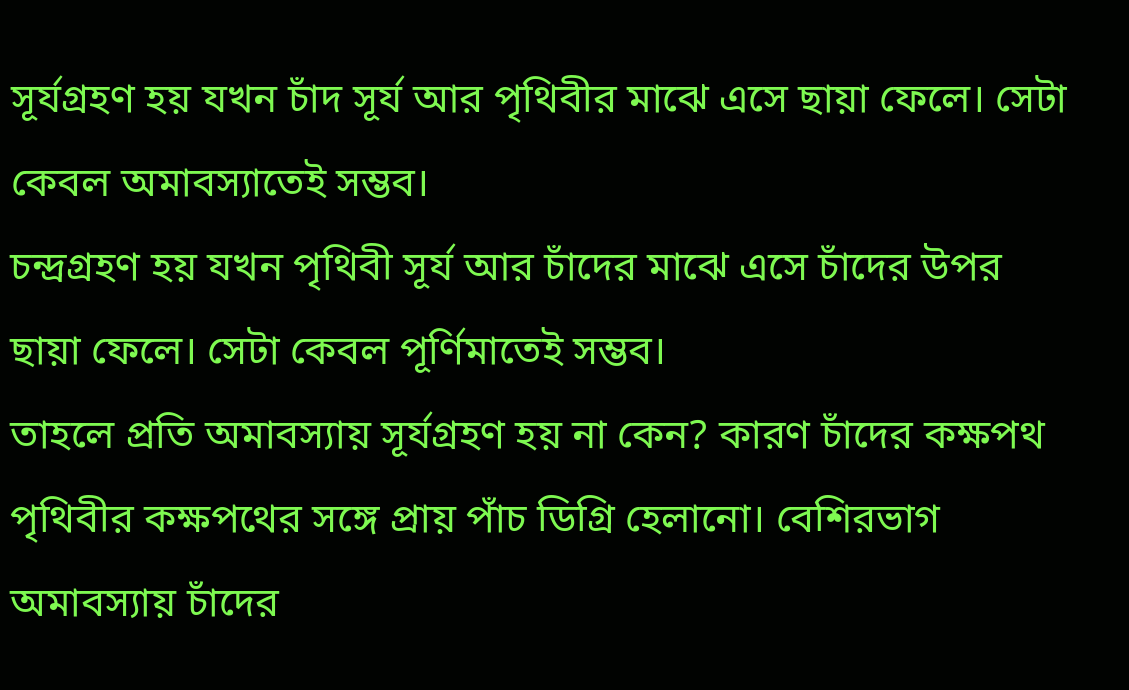সূর্যগ্রহণ হয় যখন চাঁদ সূর্য আর পৃথিবীর মাঝে এসে ছায়া ফেলে। সেটা কেবল অমাবস্যাতেই সম্ভব।
চন্দ্রগ্রহণ হয় যখন পৃথিবী সূর্য আর চাঁদের মাঝে এসে চাঁদের উপর ছায়া ফেলে। সেটা কেবল পূর্ণিমাতেই সম্ভব।
তাহলে প্রতি অমাবস্যায় সূর্যগ্রহণ হয় না কেন? কারণ চাঁদের কক্ষপথ পৃথিবীর কক্ষপথের সঙ্গে প্রায় পাঁচ ডিগ্রি হেলানো। বেশিরভাগ অমাবস্যায় চাঁদের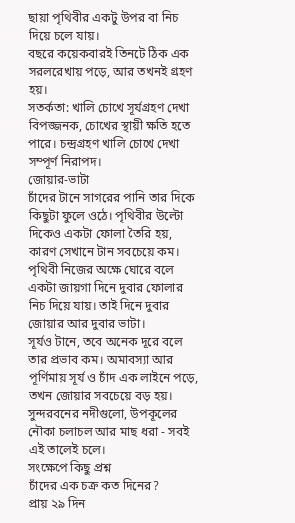ছায়া পৃথিবীর একটু উপর বা নিচ দিয়ে চলে যায়।
বছরে কয়েকবারই তিনটে ঠিক এক সরলরেখায় পড়ে, আর তখনই গ্রহণ হয়।
সতর্কতা: খালি চোখে সূর্যগ্রহণ দেখা বিপজ্জনক, চোখের স্থায়ী ক্ষতি হতে পারে। চন্দ্রগ্রহণ খালি চোখে দেখা সম্পূর্ণ নিরাপদ।
জোয়ার-ভাটা
চাঁদের টানে সাগরের পানি তার দিকে কিছুটা ফুলে ওঠে। পৃথিবীর উল্টো দিকেও একটা ফোলা তৈরি হয়, কারণ সেখানে টান সবচেয়ে কম।
পৃথিবী নিজের অক্ষে ঘোরে বলে একটা জায়গা দিনে দুবার ফোলার নিচ দিয়ে যায়। তাই দিনে দুবার জোয়ার আর দুবার ভাটা।
সূর্যও টানে, তবে অনেক দূরে বলে তার প্রভাব কম। অমাবস্যা আর পূর্ণিমায় সূর্য ও চাঁদ এক লাইনে পড়ে, তখন জোয়ার সবচেয়ে বড় হয়।
সুন্দরবনের নদীগুলো, উপকূলের নৌকা চলাচল আর মাছ ধরা - সবই এই তালেই চলে।
সংক্ষেপে কিছু প্রশ্ন
চাঁদের এক চক্র কত দিনের?
প্রায় ২৯ দিন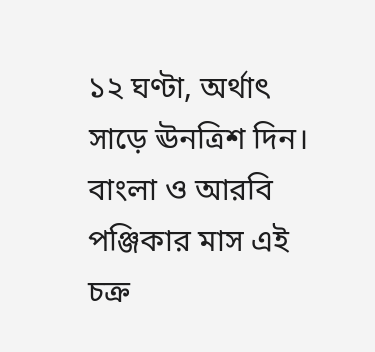১২ ঘণ্টা, অর্থাৎ সাড়ে ঊনত্রিশ দিন। বাংলা ও আরবি পঞ্জিকার মাস এই চক্র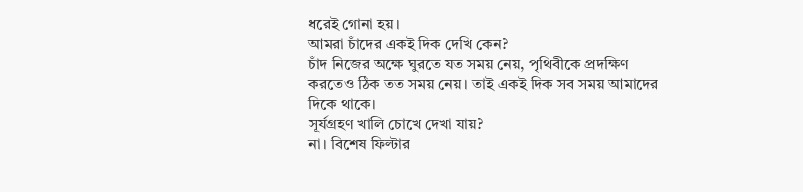ধরেই গোনা হয়।
আমরা চাঁদের একই দিক দেখি কেন?
চাঁদ নিজের অক্ষে ঘুরতে যত সময় নেয়, পৃথিবীকে প্রদক্ষিণ করতেও ঠিক তত সময় নেয়। তাই একই দিক সব সময় আমাদের দিকে থাকে।
সূর্যগ্রহণ খালি চোখে দেখা যায়?
না। বিশেষ ফিল্টার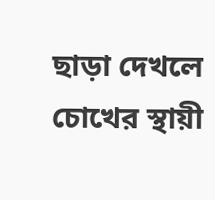ছাড়া দেখলে চোখের স্থায়ী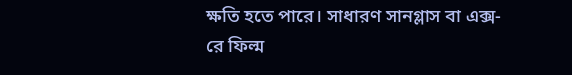ক্ষতি হতে পারে। সাধারণ সানগ্লাস বা এক্স-রে ফিল্ম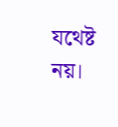যথেষ্ট নয়।